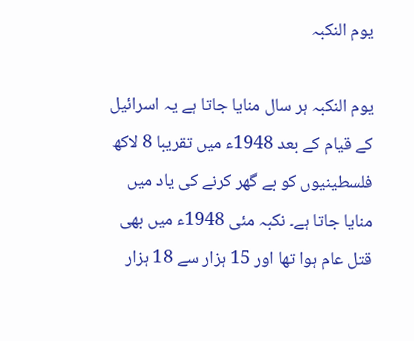یوم النکبہ

یوم النکبہ ہر سال منایا جاتا ہے یہ اسرائیل کے قیام کے بعد 1948ء میں تقریبا 8 لاکھ فلسطینیوں کو بے گھر کرنے کی یاد میں منایا جاتا ہے۔ نکبہ مئی 1948ء میں بھی قتل عام ہوا تھا اور 15 ہزار سے 18 ہزار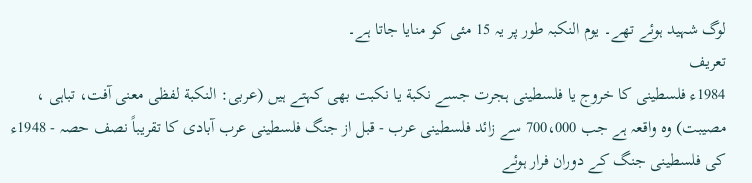لوگ شہید ہوئے تھے۔ یوم النکبہ طور پر یہ 15 مئی کو منایا جاتا ہے۔
تعریف
1984ء فلسطینی کا خروج یا فلسطینی ہجرت جسے نكبة یا نكبت بھی کہتے ہیں (عربی: النكبة لفظی معنی آفت، تباہی ، مصیبت) وہ واقعہ ہے جب 700،000 سے زائد فلسطینی عرب - قبل از جنگ فلسطینی عرب آبادی کا تقریباً نصف حصہ - 1948ء کی فلسطینی جنگ کے دوران فرار ہوئے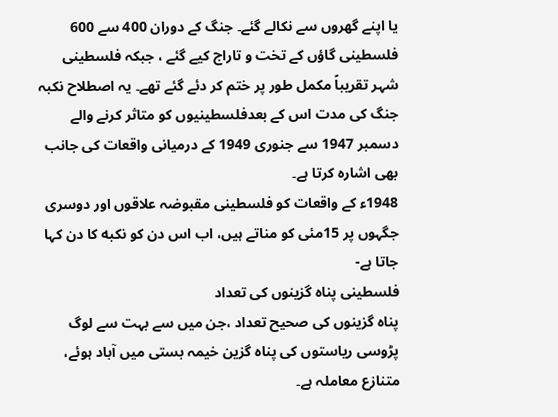یا اپنے گھروں سے نکالے گئے۔ جنگ کے دوران 400 سے 600 فلسطینی گاؤں کے تخت و تاراج کیے گئے ، جبکہ فلسطینی شہر تقریباً مکمل طور پر ختم کر دئے گئے تھے۔ یہ اصطلاح نکبہ جنگ کی مدت اس کے بعدفلسطینیوں کو متاثر کرنے والے دسمبر 1947 سے جنوری 1949 کے درمیانی واقعات کی جانب بھی اشارہ کرتا ہے۔
1948ء کے واقعات کو فلسطینی مقبوضہ علاقوں اور دوسری جگہوں پر 15مئی کو مناتے ہیں، اب اس دن کو نکبه کا دن کہا جاتا ہے-
فلسطینی پناہ گزینوں کی تعداد
پناہ گزینوں کی صحیح تعداد ،جن میں سے بہت سے لوگ پڑوسی ریاستوں کی پناہ گزین خیمہ بستی میں آباد ہوئے، متنازع معاملہ ہے۔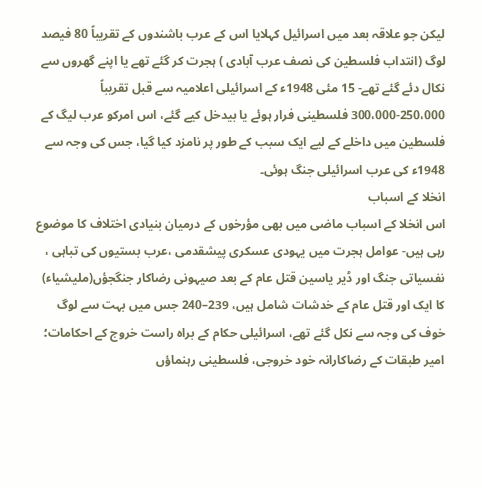لیکن جو علاقہ بعد میں اسرائیل کہلایا اس کے عرب باشندوں کے تقریباً 80 فیصد لوگ (انتداب فلسطین کی نصف عرب آبادی ) ہجرت کر گئے تھے یا اپنے گھروں سے نکال دئے گئے تھے- 15 مئی 1948ء کے اسرائیلی اعلامیہ سے قبل تقریباً 250،000-300،000 فلسطینی فرار ہوئے یا بیدخل کیے گئے، اس امرکو عرب لیگ کے فلسطین میں داخلے کے لیے ایک سبب کے طور پر نامزد کیا گیا، جس کی وجہ سے 1948ء کی عرب اسرائیلی جنگ ہوئی۔
انخلا کے اسباب
اس انخلا کے اسباب ماضی میں بھی مؤرخوں کے درمیان بنیادی اختلاف کا موضوع رہی ہیں- عوامل ہجرت میں یہودی عسکری پیشقدمی ،عرب بستیوں کی تباہی ، نفسیاتی جنگ اور ڈیر یاسین قتل عام کے بعد صیہونی رضاکار جنگجؤں(ملیشیاء) کا ایک اور قتل عام کے خدشات شامل ہیں، 239–240 جس میں بہت سے لوگ خوف کی وجہ سے نکل گئے تھے، اسرائیلی حکام کے براہ راست خروج کے احکامات؛ امیر طبقات کے رضاکارانہ خود خروجی، فلسطینی رہنماؤں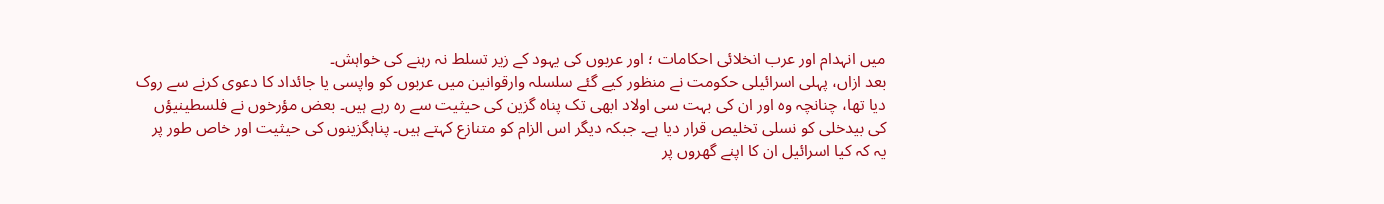میں انہدام اور عرب انخلائی احکامات ؛ اور عربوں کی یہود کے زیر تسلط نہ رہنے کی خواہش۔
بعد ازاں، پہلی اسرائیلی حکومت نے منظور کیے گئے سلسلہ وارقوانین میں عربوں کو واپسی یا جائداد کا دعوی کرنے سے روک دیا تھا، چنانچہ وہ اور ان کی بہت سی اولاد ابھی تک پناہ گزین کی حیثیت سے رہ رہے ہیں۔ بعض مؤرخوں نے فلسطینیؤں کی بیدخلی کو نسلی تخلیص قرار دیا ہے۔ جبکہ دیگر اس الزام کو متنازع کہتے ہیں۔ پناہگزینوں کی حیثیت اور خاص طور پر یہ کہ کیا اسرائیل ان کا اپنے گھروں پر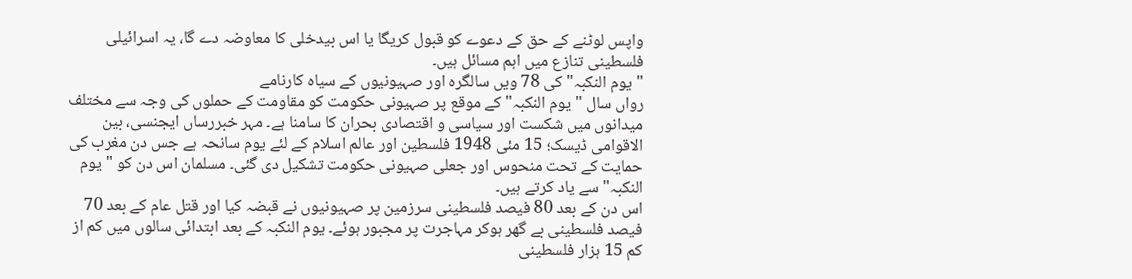واپس لوٹنے کے حق کے دعوے کو قبول کریگا یا اس بیدخلی کا معاوضہ دے گا، یہ اسرائیلی فلسطینی تنازع میں اہم مسائل ہیں۔
"یوم النکبہ" کی 78 ویں سالگرہ اور صہیونیوں کے سیاہ کارنامے
رواں سال "یوم النکبہ" کے موقع پر صہیونی حکومت کو مقاومت کے حملوں کی وجہ سے مختلف میدانوں میں شکست اور سیاسی و اقتصادی بحران کا سامنا ہے۔ مہر خبررساں ایجنسی، بین الاقوامی ڈیسک؛ 15 مئی 1948 فلسطین اور عالم اسلام کے لئے یوم سانحہ ہے جس دن مغرب کی حمایت کے تحت منحوس اور جعلی صہیونی حکومت تشکیل دی گئی۔ مسلمان اس دن کو "یوم النکبہ" سے یاد کرتے ہیں۔
اس دن کے بعد 80 فیصد فلسطینی سرزمین پر صہیونیوں نے قبضہ کیا اور قتل عام کے بعد 70 فیصد فلسطینی بے گھر ہوکر مہاجرت پر مجبور ہوئے۔ یوم النکبہ کے بعد ابتدائی سالوں میں کم از کم 15 ہزار فلسطینی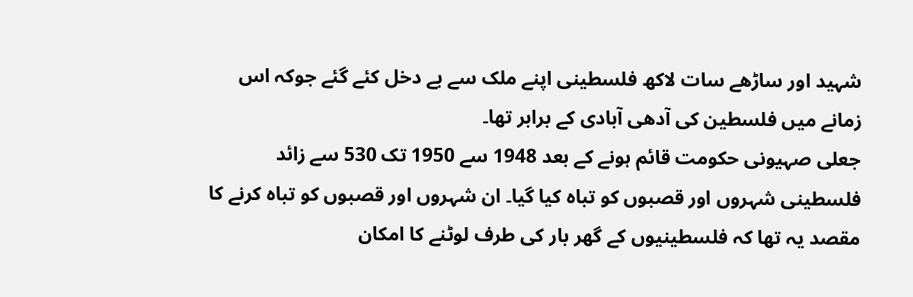شہید اور ساڑھے سات لاکھ فلسطینی اپنے ملک سے بے دخل کئے گئے جوکہ اس زمانے میں فلسطین کی آدھی آبادی کے برابر تھا۔
جعلی صہیونی حکومت قائم ہونے کے بعد 1948 سے 1950 تک 530 سے زائد فلسطینی شہروں اور قصبوں کو تباہ کیا گیا۔ ان شہروں اور قصبوں کو تباہ کرنے کا مقصد یہ تھا کہ فلسطینیوں کے گھر بار کی طرف لوٹنے کا امکان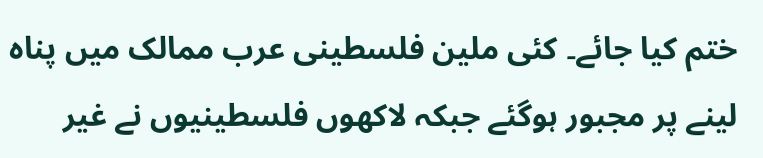ختم کیا جائے۔ کئی ملین فلسطینی عرب ممالک میں پناہ لینے پر مجبور ہوگئے جبکہ لاکھوں فلسطینیوں نے غیر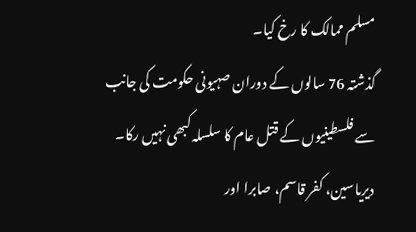مسلم ممالک کا رخ کیا۔
گذشتہ 76 سالوں کے دوران صہیونی حکومت کی جانب سے فلسطینیوں کے قتل عام کا سلسلہ کبھی نہیں رکا۔ دیریاسین، کفر قاسم، صابرا اور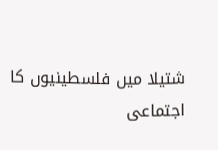شتیلا میں فلسطینیوں کا اجتماعی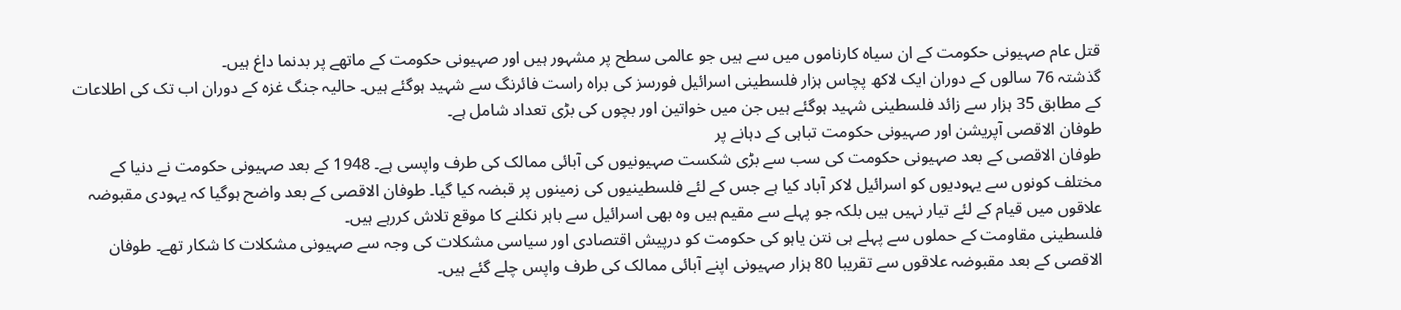قتل عام صہیونی حکومت کے ان سیاہ کارناموں میں سے ہیں جو عالمی سطح پر مشہور ہیں اور صہیونی حکومت کے ماتھے پر بدنما داغ ہیں۔
گذشتہ 76 سالوں کے دوران ایک لاکھ پچاس ہزار فلسطینی اسرائیل فورسز کی براہ راست فائرنگ سے شہید ہوگئے ہیں۔ حالیہ جنگ غزہ کے دوران اب تک کی اطلاعات کے مطابق 35 ہزار سے زائد فلسطینی شہید ہوگئے ہیں جن میں خواتین اور بچوں کی بڑی تعداد شامل ہے۔
طوفان الاقصی آپریشن اور صہیونی حکومت تباہی کے دہانے پر
طوفان الاقصی کے بعد صہیونی حکومت کی سب سے بڑی شکست صہیونیوں کی آبائی ممالک کی طرف واپسی ہے۔ 1948 کے بعد صہیونی حکومت نے دنیا کے مختلف کونوں سے یہودیوں کو اسرائیل لاکر آباد کیا ہے جس کے لئے فلسطینیوں کی زمینوں پر قبضہ کیا گیا۔ طوفان الاقصی کے بعد واضح ہوگیا کہ یہودی مقبوضہ علاقوں میں قیام کے لئے تیار نہیں ہیں بلکہ جو پہلے سے مقیم ہیں وہ بھی اسرائیل سے باہر نکلنے کا موقع تلاش کررہے ہیں۔
فلسطینی مقاومت کے حملوں سے پہلے ہی نتن یاہو کی حکومت کو درپیش اقتصادی اور سیاسی مشکلات کی وجہ سے صہیونی مشکلات کا شکار تھے۔ طوفان الاقصی کے بعد مقبوضہ علاقوں سے تقریبا 80 ہزار صہیونی اپنے آبائی ممالک کی طرف واپس چلے گئے ہیں۔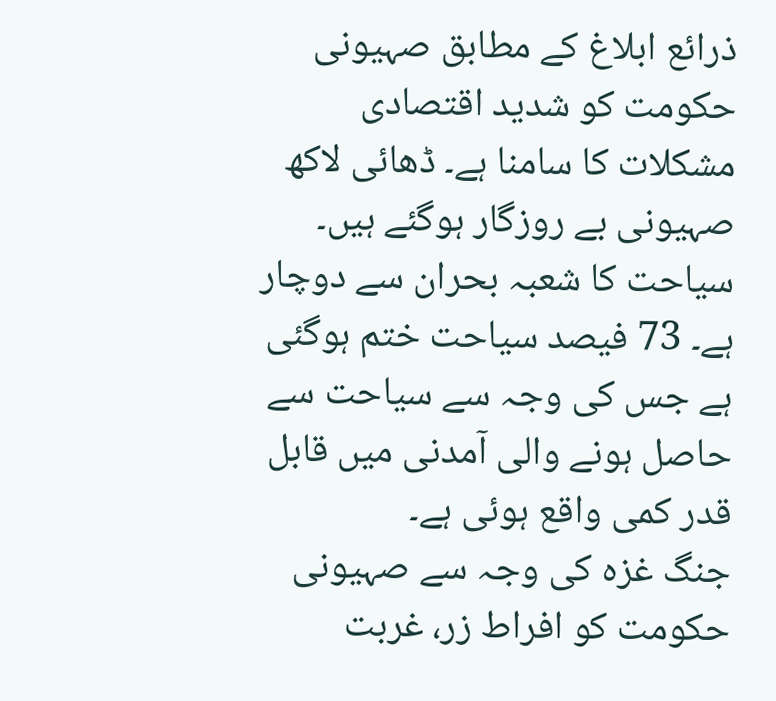ذرائع ابلاغ کے مطابق صہیونی حکومت کو شدید اقتصادی مشکلات کا سامنا ہے۔ ڈھائی لاکھ صہیونی بے روزگار ہوگئے ہیں۔ سیاحت کا شعبہ بحران سے دوچار ہے۔ 73 فیصد سیاحت ختم ہوگئی ہے جس کی وجہ سے سیاحت سے حاصل ہونے والی آمدنی میں قابل قدر کمی واقع ہوئی ہے۔
جنگ غزہ کی وجہ سے صہیونی حکومت کو افراط زر، غربت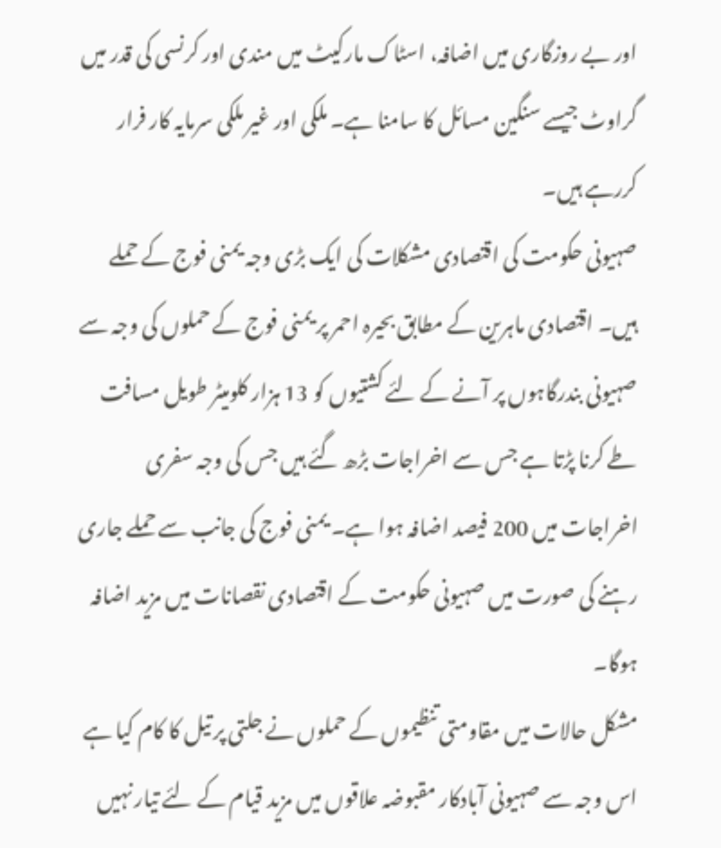اور بے روزگاری میں اضافہ، اسٹاک مارکیٹ میں مندی اور کرنسی کی قدر میں گراوٹ جیسے سنگین مسائل کا سامنا ہے۔ ملکی اور غیر ملکی سرمایہ کار فرار کررہے ہیں۔
صہیونی حکومت کی اقتصادی مشکلات کی ایک بڑی وجہ یمنی فوج کے حملے ہیں۔ اقتصادی ماہرین کے مطابق بحیرہ احمر پر یمنی فوج کے حملوں کی وجہ سے صہیونی بندرگاہوں پر آنے کے لئے کشتیوں کو 13 ہزار کلومیٹر طویل مسافت طے کرنا پڑتا ہے جس سے اخراجات بڑھ گئے ہیں جس کی وجہ سفری اخراجات میں 200 فیصد اضافہ ہوا ہے۔ یمنی فوج کی جانب سے حملے جاری رہنے کی صورت میں صہیونی حکومت کے اقتصادی نقصانات میں مزید اضافہ ہوگا۔
مشکل حالات میں مقاومتی تنظیموں کے حملوں نے جلتی پر تیل کا کام کیا ہے اس وجہ سے صہیونی آبادکار مقبوضہ علاقوں میں مزید قیام کے لئے تیار نہیں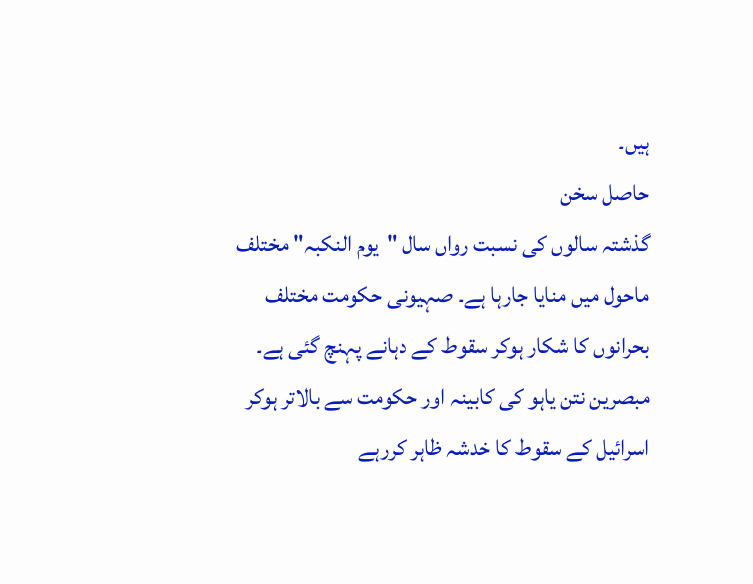ہیں۔
حاصل سخن
گذشتہ سالوں کی نسبت رواں سال "یوم النکبہ" مختلف ماحول میں منایا جارہا ہے۔ صہیونی حکومت مختلف بحرانوں کا شکار ہوکر سقوط کے دہانے پہنچ گئی ہے۔ مبصرین نتن یاہو کی کابینہ اور حکومت سے بالاتر ہوکر اسرائیل کے سقوط کا خدشہ ظاہر کررہے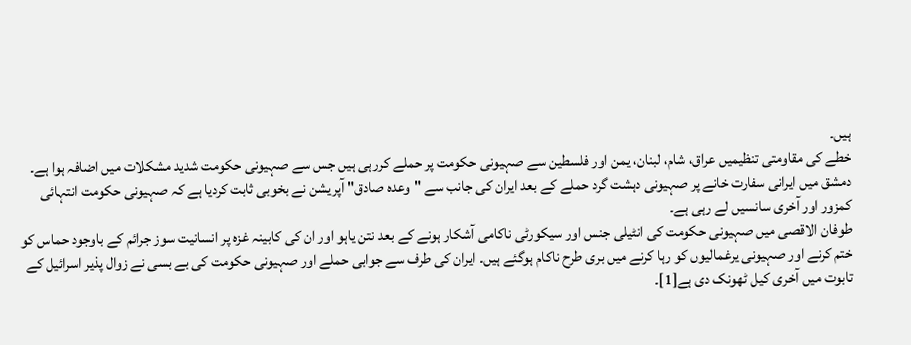ہیں۔
خطے کی مقاومتی تنظیمیں عراق، شام، لبنان، یمن اور فلسطین سے صہیونی حکومت پر حملے کررہی ہیں جس سے صہیونی حکومت شدید مشکلات میں اضافہ ہوا ہے۔ دمشق میں ایرانی سفارت خانے پر صہیونی دہشت گرد حملے کے بعد ایران کی جانب سے "وعدہ صادق" آپریشن نے بخوبی ثابت کردیا ہے کہ صہیونی حکومت انتہائی کمزور اور آخری سانسیں لے رہی ہے۔
طوفان الاقصی میں صہیونی حکومت کی انٹیلی جنس اور سیکورٹی ناکامی آشکار ہونے کے بعد نتن یاہو اور ان کی کابینہ غزہ پر انسانیت سوز جرائم کے باوجود حماس کو ختم کرنے اور صہیونی یرغمالیوں کو رہا کرنے میں بری طرح ناکام ہوگئے ہیں۔ ایران کی طرف سے جوابی حملے اور صہیونی حکومت کی بے بسی نے زوال پذیر اسرائیل کے تابوت میں آخری کیل ٹھونک دی ہے[1]۔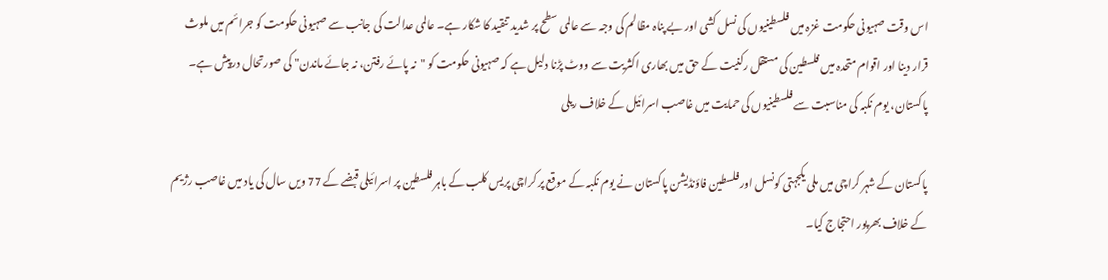اس وقت صہیونی حکومت غزہ میں فلسطینیوں کی نسل کشی اور بے پناہ مظالم کی وجہ سے عالمی سطح پر شدید تنقید کا شکار ہے۔ عالمی عدالت کی جانب سے صہیونی حکومت کو جرائم میں ملوث قرار دینا اور اقوام متحدہ میں فلسطین کی مستقل رکنیت کے حق میں بھاری اکثریت سے ووٹ پڑنا دلیل ہے کہ صہیونی حکومت کو "نہ پائے رفتن، نہ جائے ماندن" کی صورتحال درپیش ہے۔
پاکستان، یوم نکبہ کی مناسبت سے فلسطینیوں کی حمایت میں غاصب اسرائیل کے خلاف ریلی

پاکستان کے شہر کراچی میں ملی یکجہتی کونسل اور فلسطین فاؤنڈیشن پاکستان نے یوم نکبہ کے موقع پر کراچی پریس کلب کے باہر فلسطین پر اسرائیلی قبضے کے 77 ویں سال کی یاد میں غاصب رژیم کے خلاف بھرپور احتجاج کیا۔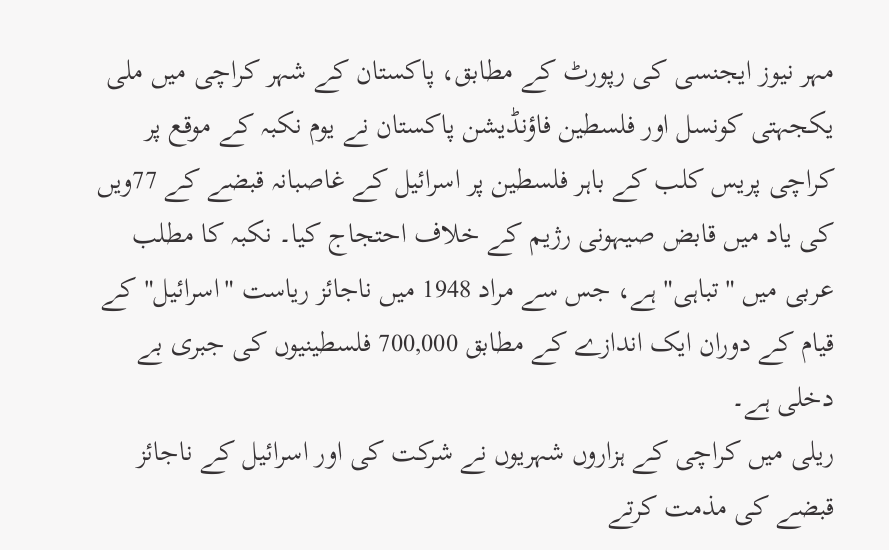مہر نیوز ایجنسی کی رپورٹ کے مطابق، پاکستان کے شہر کراچی میں ملی یکجہتی کونسل اور فلسطین فاؤنڈیشن پاکستان نے یوم نکبہ کے موقع پر کراچی پریس کلب کے باہر فلسطین پر اسرائیل کے غاصبانہ قبضے کے 77ویں کی یاد میں قابض صیہونی رژیم کے خلاف احتجاج کیا۔ نکبہ کا مطلب عربی میں "تباہی" ہے، جس سے مراد 1948 میں ناجائز ریاست "اسرائیل" کے قیام کے دوران ایک اندازے کے مطابق 700,000 فلسطینیوں کی جبری بے دخلی ہے۔
ریلی میں کراچی کے ہزاروں شہریوں نے شرکت کی اور اسرائیل کے ناجائز قبضے کی مذمت کرتے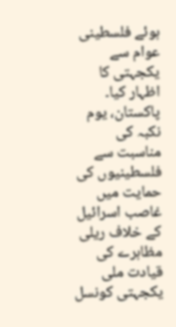ہوئے فلسطینی عوام سے یکجہتی کا اظہار کیا۔ پاکستان، یوم نکبہ کی مناسبت سے فلسطینیوں کی حمایت میں غاصب اسرائیل کے خلاف ریلی مظاہرے کی قیادت ملی یکجہتی کونسل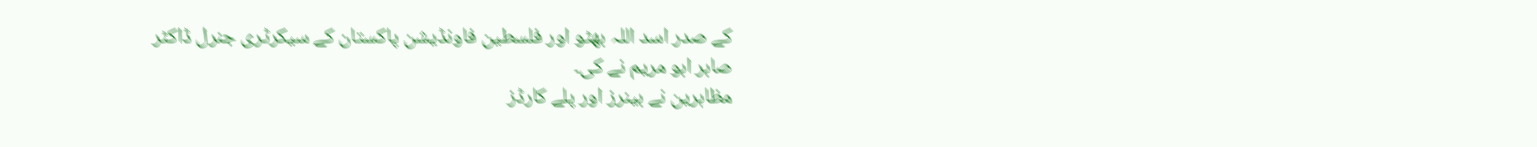کے صدر اسد اللہ بھٹو اور فلسطین فاونڈیشن پاکستان کے سیکرٹری جنرل ڈاکٹر صابر ابو مریم نے کی۔
مظاہرین نے بینرز اور پلے کارڈز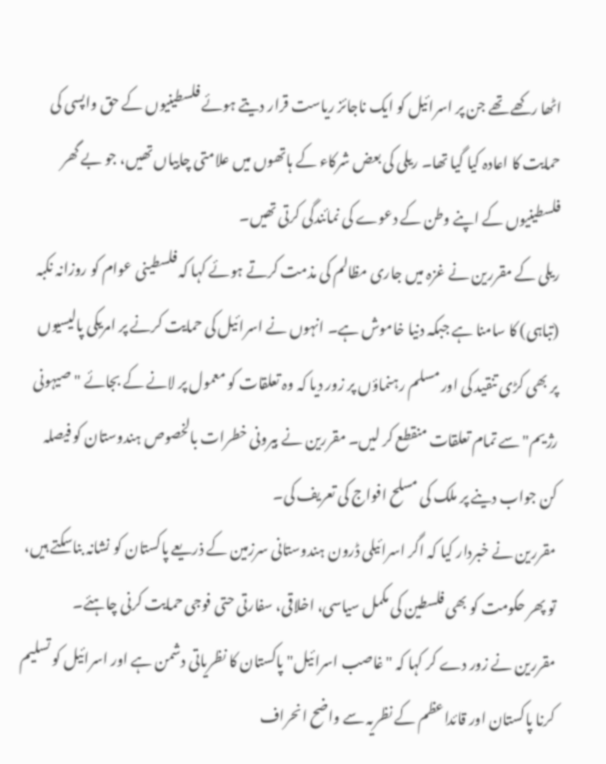اٹھا رکھے تھے جن پر اسرائیل کو ایک ناجائز ریاست قرار دیتے ہوئے فلسطینیوں کے حق واپسی کی حمایت کا اعادہ کیا گیا تھا۔ ریلی کی بعض شرکاء کے ہاتھوں میں علامتی چابیاں تھیں، جو بے گھر فلسطینیوں کے اپنے وطن کے دعوے کی نمائندگی کرتی تھیں۔
ریلی کے مقررین نے غزہ میں جاری مظالم کی مذمت کرتے ہوئے کہا کہ فلسطینی عوام کو روزانہ نکبہ (تباہی) کا سامنا ہے جبکہ دنیا خاموش ہے۔ انہوں نے اسرائیل کی حمایت کرنے پر امریکی پالیسیوں پر بھی کڑی تنقید کی اور مسلم رہنماؤں پر زور دیا کہ وہ تعلقات کو معمول پر لانے کے بجائے "صیہونی رژیم" سے تمام تعلقات منقطع کر لیں۔ مقررین نے بیرونی خطرات بالخصوص ہندوستان کو فیصلہ کن جواب دینے پر ملک کی مسلح افواج کی تعریف کی۔
مقررین نے خبردار کیا کہ اگر اسرائیلی ڈرون ہندوستانی سرزمین کے ذریعے پاکستان کو نشانہ بناسکتے ہیں، تو پھر حکومت کو بھی فلسطین کی مکمل سیاسی، اخلاقی، سفارتی حتی فوجی حمایت کرنی چاہئے۔
مقررین نے زور دے کر کہا کہ "غاصب اسرائیل" پاکستان کا نظریاتی دشمن ہے اور اسرائیل کو تسلیم کرنا پاکستان اور قائداعظم کے نظریہ سے واضح انحراف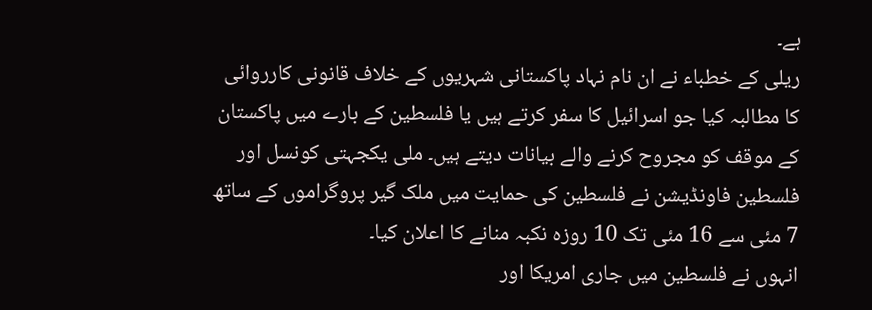ہے۔
ریلی کے خطباء نے ان نام نہاد پاکستانی شہریوں کے خلاف قانونی کارروائی کا مطالبہ کیا جو اسرائیل کا سفر کرتے ہیں یا فلسطین کے بارے میں پاکستان کے موقف کو مجروح کرنے والے بیانات دیتے ہیں۔ ملی یکجہتی کونسل اور فلسطین فاونڈیشن نے فلسطین کی حمایت میں ملک گیر پروگراموں کے ساتھ 7 مئی سے 16 مئی تک 10 روزہ نکبہ منانے کا اعلان کیا۔
انہوں نے فلسطین میں جاری امریکا اور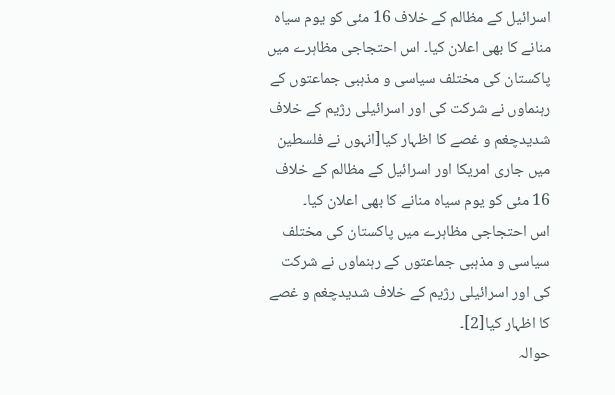اسرائیل کے مظالم کے خلاف 16 مئی کو یوم سیاہ منانے کا بھی اعلان کیا۔ اس احتجاجی مظاہرے میں پاکستان کی مختلف سیاسی و مذہبی جماعتوں کے رہنماوں نے شرکت کی اور اسرائیلی رژیم کے خلاف شدیدچغم و غصے کا اظہار کیا[انہوں نے فلسطین میں جاری امریکا اور اسرائیل کے مظالم کے خلاف 16 مئی کو یوم سیاہ منانے کا بھی اعلان کیا۔
اس احتجاجی مظاہرے میں پاکستان کی مختلف سیاسی و مذہبی جماعتوں کے رہنماوں نے شرکت کی اور اسرائیلی رژیم کے خلاف شدیدچغم و غصے کا اظہار کیا[2]۔
حوالہ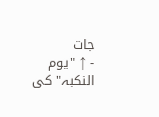جات
- ↑ "یوم النکبہ" کی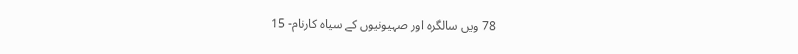78 ویں سالگرہ اور صہیونیوں کے سیاہ کارنام- 15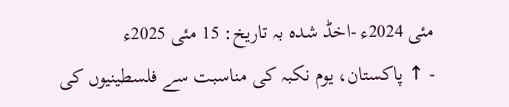مئی 2024ء -اخڈ شدہ بہ تاریخ: 15 مئی 2025ء
- ↑ پاکستان، یوم نکبہ کی مناسبت سے فلسطینیوں کی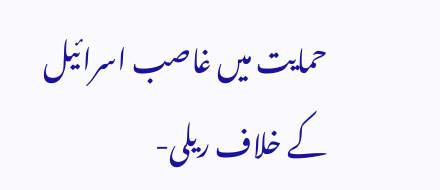حمایت میں غاصب اسرائیل کے خلاف ریلی-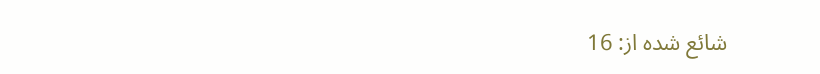شائع شدہ از: 16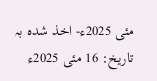مئی 2025ء- اخذ شدہ بہ تاریخ: 16 مئی 2025ء